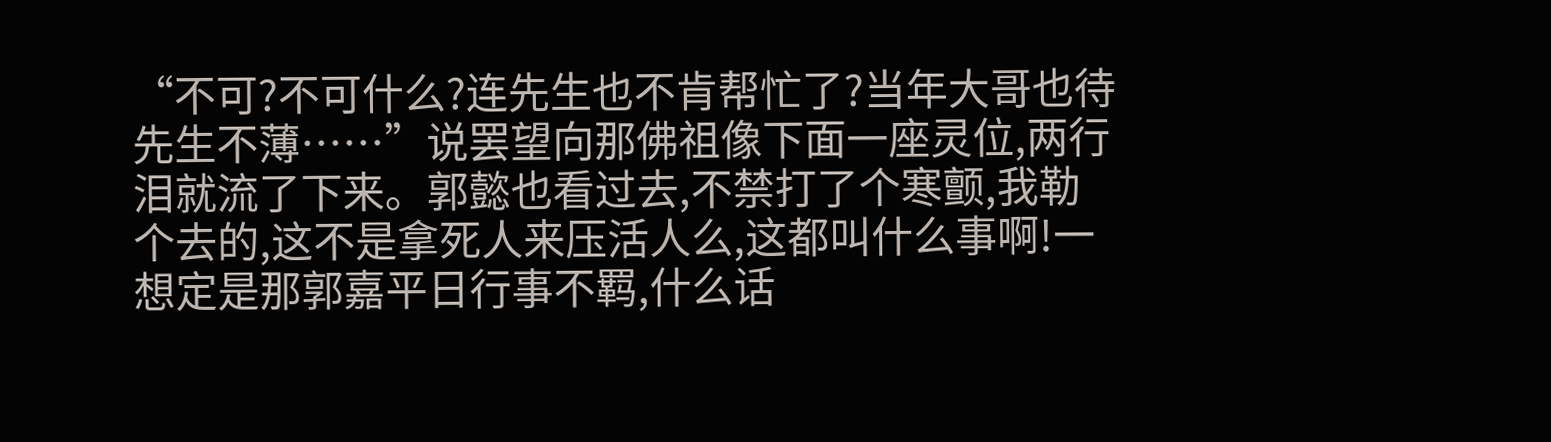“不可?不可什么?连先生也不肯帮忙了?当年大哥也待先生不薄……”说罢望向那佛祖像下面一座灵位,两行泪就流了下来。郭懿也看过去,不禁打了个寒颤,我勒个去的,这不是拿死人来压活人么,这都叫什么事啊!一想定是那郭嘉平日行事不羁,什么话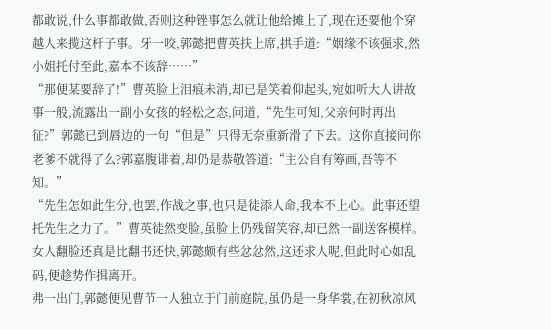都敢说,什么事都敢做,否则这种锉事怎么就让他给摊上了,现在还要他个穿越人来揽这杆子事。牙一咬,郭懿把曹英扶上席,拱手道:“姻缘不该强求,然小姐托付至此,嘉本不该辞……”
“那便某要辞了!”曹英脸上泪痕未消,却已是笑着仰起头,宛如听大人讲故事一般,流露出一副小女孩的轻松之态,问道,“先生可知,父亲何时再出征?”郭懿已到唇边的一句“但是”只得无奈重新滑了下去。这你直接问你老爹不就得了么?郭嘉腹诽着,却仍是恭敬答道:“主公自有筹画,吾等不知。”
“先生怎如此生分,也罢,作战之事,也只是徒添人命,我本不上心。此事还望托先生之力了。”曹英徒然变脸,虽脸上仍残留笑容,却已然一副送客模样。女人翻脸还真是比翻书还快,郭懿颇有些忿忿然,这还求人呢,但此时心如乱码,便趁势作揖离开。
弗一出门,郭懿便见曹节一人独立于门前庭院,虽仍是一身华裳,在初秋凉风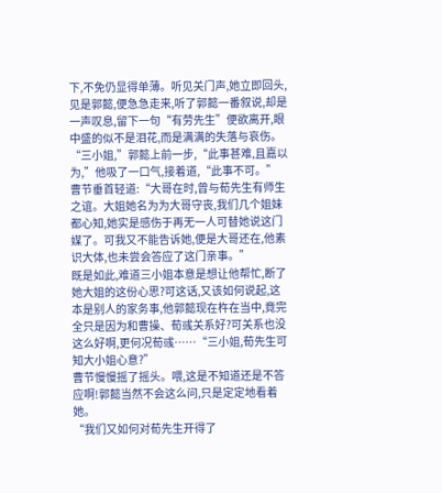下,不免仍显得单薄。听见关门声,她立即回头,见是郭懿,便急急走来,听了郭懿一番叙说,却是一声叹息,留下一句“有劳先生”便欲离开,眼中盛的似不是泪花,而是满满的失落与哀伤。
“三小姐,”郭懿上前一步,“此事甚难,且嘉以为,”他吸了一口气,接着道,“此事不可。”
曹节垂首轻道:“大哥在时,曾与荀先生有师生之谊。大姐她名为为大哥守丧,我们几个姐妹都心知,她实是感伤于再无一人可替她说这门媒了。可我又不能告诉她,便是大哥还在,他素识大体,也未尝会答应了这门亲事。”
既是如此,难道三小姐本意是想让他帮忙,断了她大姐的这份心思?可这话,又该如何说起,这本是别人的家务事,他郭懿现在杵在当中,竟完全只是因为和曹操、荀彧关系好?可关系也没这么好啊,更何况荀彧……“三小姐,荀先生可知大小姐心意?”
曹节慢慢摇了摇头。喂,这是不知道还是不答应啊!郭懿当然不会这么问,只是定定地看着她。
“我们又如何对荀先生开得了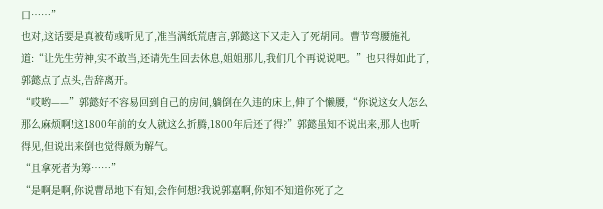口……”
也对,这话要是真被荀彧听见了,准当满纸荒唐言,郭懿这下又走入了死胡同。曹节弯腰施礼道:“让先生劳神,实不敢当,还请先生回去休息,姐姐那儿,我们几个再说说吧。”也只得如此了,郭懿点了点头,告辞离开。
“哎哟——”郭懿好不容易回到自己的房间,躺倒在久违的床上,伸了个懒腰,“你说这女人怎么那么麻烦啊!这1800年前的女人就这么折腾,1800年后还了得?”郭懿虽知不说出来,那人也听得见,但说出来倒也觉得颇为解气。
“且拿死者为筹……”
“是啊是啊,你说曹昂地下有知,会作何想?我说郭嘉啊,你知不知道你死了之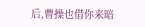后,曹操也借你来暗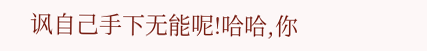讽自己手下无能呢!哈哈,你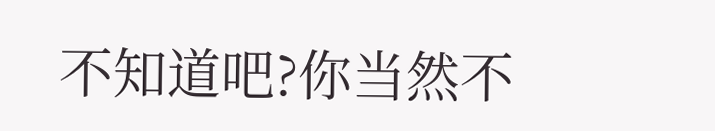不知道吧?你当然不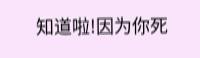知道啦!因为你死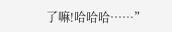了嘛!哈哈哈……”